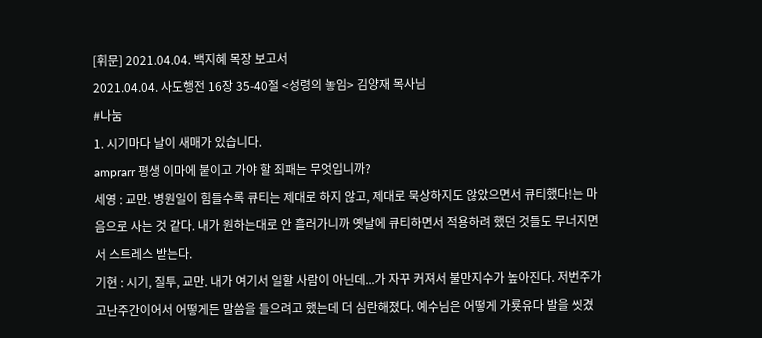[휘문] 2021.04.04. 백지혜 목장 보고서
2021.04.04. 사도행전 16장 35-40절 <성령의 놓임> 김양재 목사님
#나눔
1. 시기마다 날이 새매가 있습니다.
amprarr 평생 이마에 붙이고 가야 할 죄패는 무엇입니까?
세영 : 교만. 병원일이 힘들수록 큐티는 제대로 하지 않고, 제대로 묵상하지도 않았으면서 큐티했다!는 마음으로 사는 것 같다. 내가 원하는대로 안 흘러가니까 옛날에 큐티하면서 적용하려 했던 것들도 무너지면서 스트레스 받는다.
기현 : 시기, 질투, 교만. 내가 여기서 일할 사람이 아닌데...가 자꾸 커져서 불만지수가 높아진다. 저번주가 고난주간이어서 어떻게든 말씀을 들으려고 했는데 더 심란해졌다. 예수님은 어떻게 가룟유다 발을 씻겼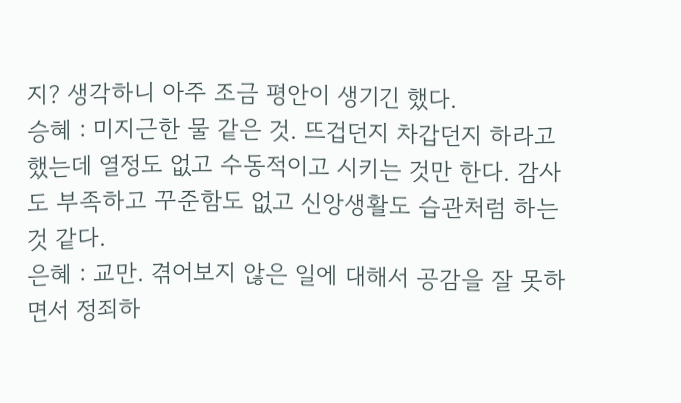지? 생각하니 아주 조금 평안이 생기긴 했다.
승혜 : 미지근한 물 같은 것. 뜨겁던지 차갑던지 하라고 했는데 열정도 없고 수동적이고 시키는 것만 한다. 감사도 부족하고 꾸준함도 없고 신앙생활도 습관처럼 하는 것 같다.
은혜 : 교만. 겪어보지 않은 일에 대해서 공감을 잘 못하면서 정죄하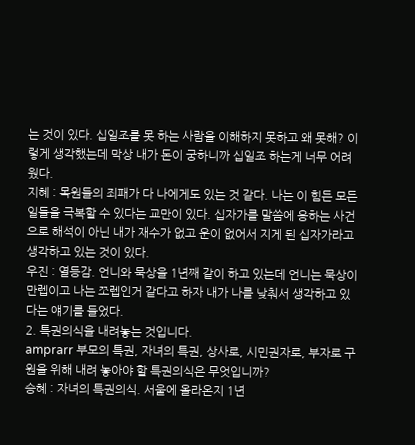는 것이 있다. 십일조를 못 하는 사람을 이해하지 못하고 왜 못해? 이렇게 생각했는데 막상 내가 돈이 궁하니까 십일조 하는게 너무 어려웠다.
지혜 : 목원들의 죄패가 다 나에게도 있는 것 같다. 나는 이 힘든 모든 일들을 극복할 수 있다는 교만이 있다. 십자가를 말씀에 응하는 사건으로 해석이 아닌 내가 재수가 없고 운이 없어서 지게 된 십자가라고 생각하고 있는 것이 있다.
우진 : 열등감. 언니와 묵상을 1년째 같이 하고 있는데 언니는 묵상이 만렙이고 나는 쪼렙인거 같다고 하자 내가 나를 낮춰서 생각하고 있다는 얘기를 들었다.
2. 특권의식을 내려놓는 것입니다.
amprarr 부모의 특권, 자녀의 특권, 상사로, 시민권자로, 부자로 구원을 위해 내려 놓아야 할 특권의식은 무엇입니까?
승혜 : 자녀의 특권의식. 서울에 올라온지 1년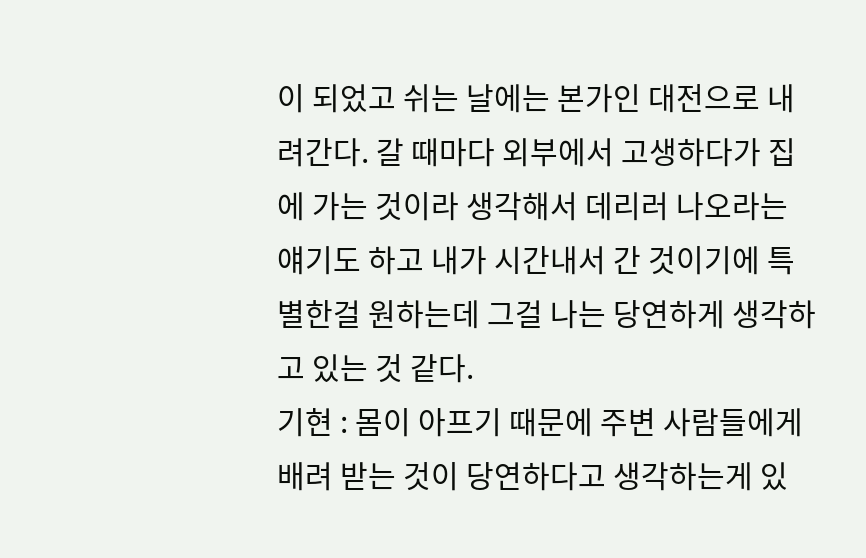이 되었고 쉬는 날에는 본가인 대전으로 내려간다. 갈 때마다 외부에서 고생하다가 집에 가는 것이라 생각해서 데리러 나오라는 얘기도 하고 내가 시간내서 간 것이기에 특별한걸 원하는데 그걸 나는 당연하게 생각하고 있는 것 같다.
기현 : 몸이 아프기 때문에 주변 사람들에게 배려 받는 것이 당연하다고 생각하는게 있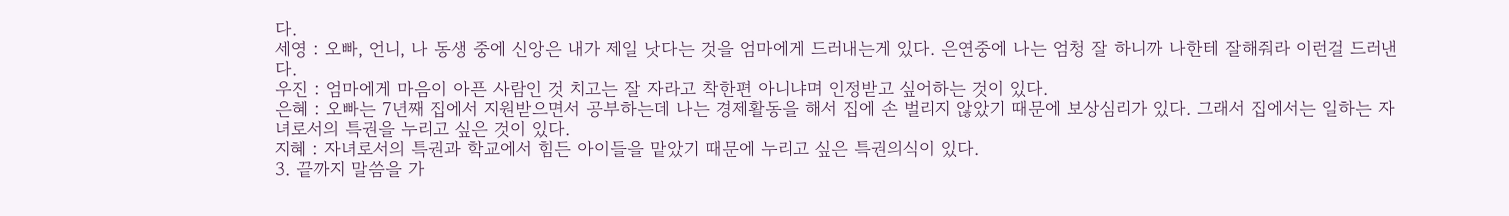다.
세영 : 오빠, 언니, 나 동생 중에 신앙은 내가 제일 낫다는 것을 엄마에게 드러내는게 있다. 은연중에 나는 엄청 잘 하니까 나한테 잘해줘라 이런걸 드러낸다.
우진 : 엄마에게 마음이 아픈 사람인 것 치고는 잘 자라고 착한편 아니냐며 인정받고 싶어하는 것이 있다.
은혜 : 오빠는 7년째 집에서 지원받으면서 공부하는데 나는 경제활동을 해서 집에 손 벌리지 않았기 때문에 보상심리가 있다. 그래서 집에서는 일하는 자녀로서의 특권을 누리고 싶은 것이 있다.
지혜 : 자녀로서의 특권과 학교에서 힘든 아이들을 맡았기 때문에 누리고 싶은 특권의식이 있다.
3. 끝까지 말씀을 가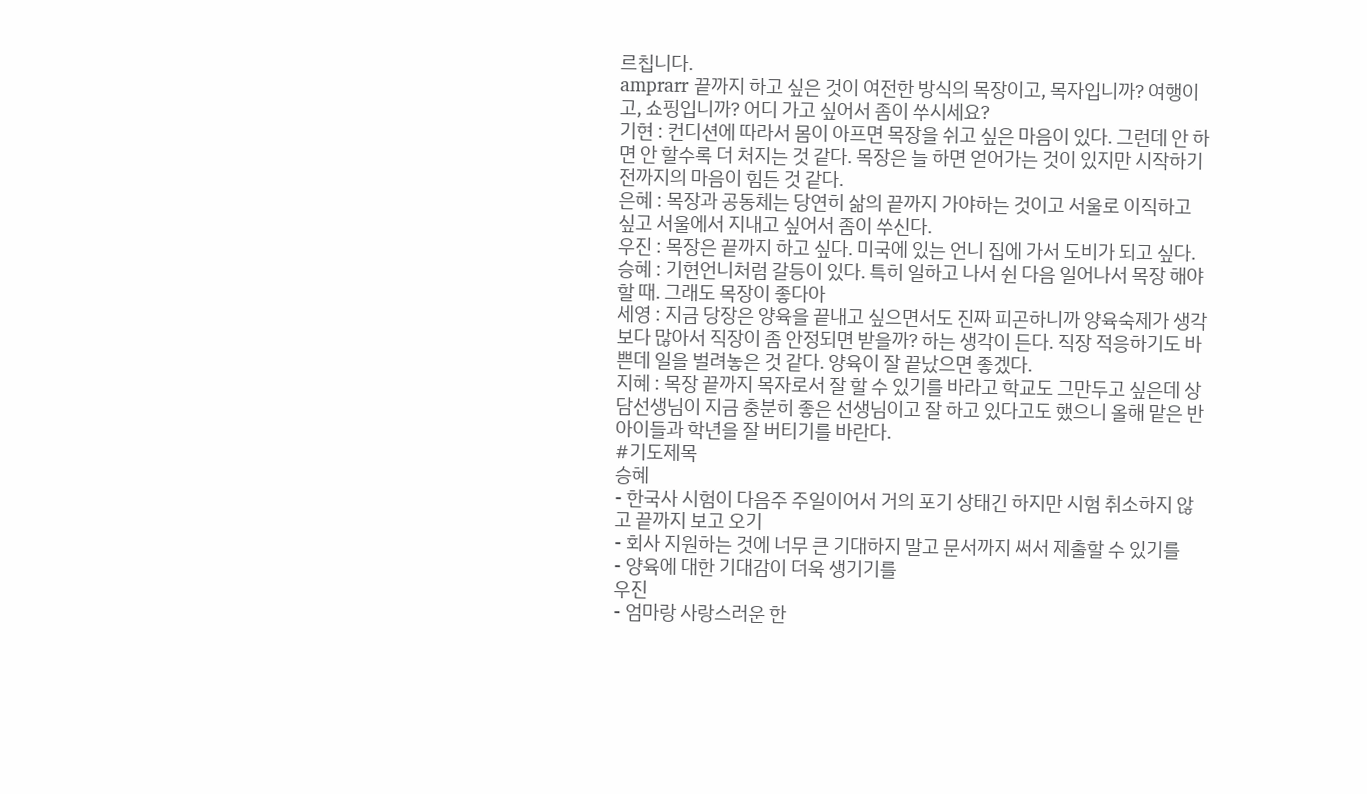르칩니다.
amprarr 끝까지 하고 싶은 것이 여전한 방식의 목장이고, 목자입니까? 여행이고, 쇼핑입니까? 어디 가고 싶어서 좀이 쑤시세요?
기현 : 컨디션에 따라서 몸이 아프면 목장을 쉬고 싶은 마음이 있다. 그런데 안 하면 안 할수록 더 처지는 것 같다. 목장은 늘 하면 얻어가는 것이 있지만 시작하기 전까지의 마음이 힘든 것 같다.
은혜 : 목장과 공동체는 당연히 삶의 끝까지 가야하는 것이고 서울로 이직하고 싶고 서울에서 지내고 싶어서 좀이 쑤신다.
우진 : 목장은 끝까지 하고 싶다. 미국에 있는 언니 집에 가서 도비가 되고 싶다.
승혜 : 기현언니처럼 갈등이 있다. 특히 일하고 나서 쉰 다음 일어나서 목장 해야 할 때. 그래도 목장이 좋다아
세영 : 지금 당장은 양육을 끝내고 싶으면서도 진짜 피곤하니까 양육숙제가 생각보다 많아서 직장이 좀 안정되면 받을까? 하는 생각이 든다. 직장 적응하기도 바쁜데 일을 벌려놓은 것 같다. 양육이 잘 끝났으면 좋겠다.
지혜 : 목장 끝까지 목자로서 잘 할 수 있기를 바라고 학교도 그만두고 싶은데 상담선생님이 지금 충분히 좋은 선생님이고 잘 하고 있다고도 했으니 올해 맡은 반 아이들과 학년을 잘 버티기를 바란다.
#기도제목
승혜
- 한국사 시험이 다음주 주일이어서 거의 포기 상태긴 하지만 시험 취소하지 않고 끝까지 보고 오기
- 회사 지원하는 것에 너무 큰 기대하지 말고 문서까지 써서 제출할 수 있기를
- 양육에 대한 기대감이 더욱 생기기를
우진
- 엄마랑 사랑스러운 한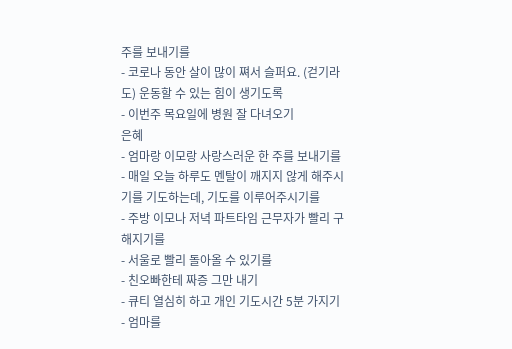주를 보내기를
- 코로나 동안 살이 많이 쪄서 슬퍼요. (걷기라도) 운동할 수 있는 힘이 생기도록
- 이번주 목요일에 병원 잘 다녀오기
은혜
- 엄마랑 이모랑 사랑스러운 한 주를 보내기를
- 매일 오늘 하루도 멘탈이 깨지지 않게 해주시기를 기도하는데, 기도를 이루어주시기를
- 주방 이모나 저녁 파트타임 근무자가 빨리 구해지기를
- 서울로 빨리 돌아올 수 있기를
- 친오빠한테 짜증 그만 내기
- 큐티 열심히 하고 개인 기도시간 5분 가지기
- 엄마를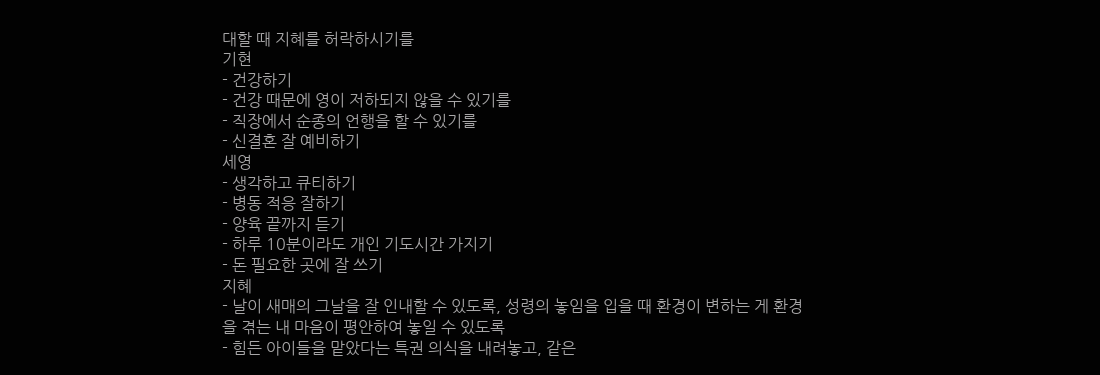대할 때 지혜를 허락하시기를
기현
- 건강하기
- 건강 때문에 영이 저하되지 않을 수 있기를
- 직장에서 순종의 언행을 할 수 있기를
- 신결혼 잘 예비하기
세영
- 생각하고 큐티하기
- 병동 적응 잘하기
- 양육 끝까지 듣기
- 하루 10분이라도 개인 기도시간 가지기
- 돈 필요한 곳에 잘 쓰기
지혜
- 날이 새매의 그날을 잘 인내할 수 있도록, 성령의 놓임을 입을 때 환경이 변하는 게 환경을 겪는 내 마음이 평안하여 놓일 수 있도록
- 힘든 아이들을 맡았다는 특권 의식을 내려놓고, 같은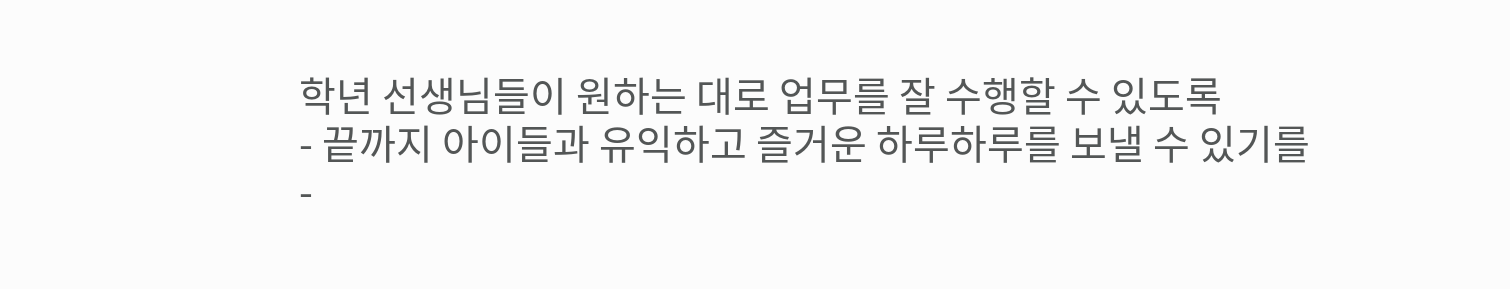학년 선생님들이 원하는 대로 업무를 잘 수행할 수 있도록
- 끝까지 아이들과 유익하고 즐거운 하루하루를 보낼 수 있기를
-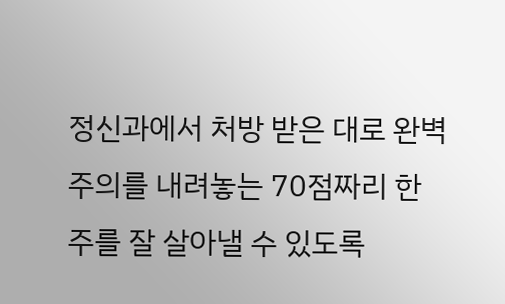정신과에서 처방 받은 대로 완벽주의를 내려놓는 70점짜리 한 주를 잘 살아낼 수 있도록